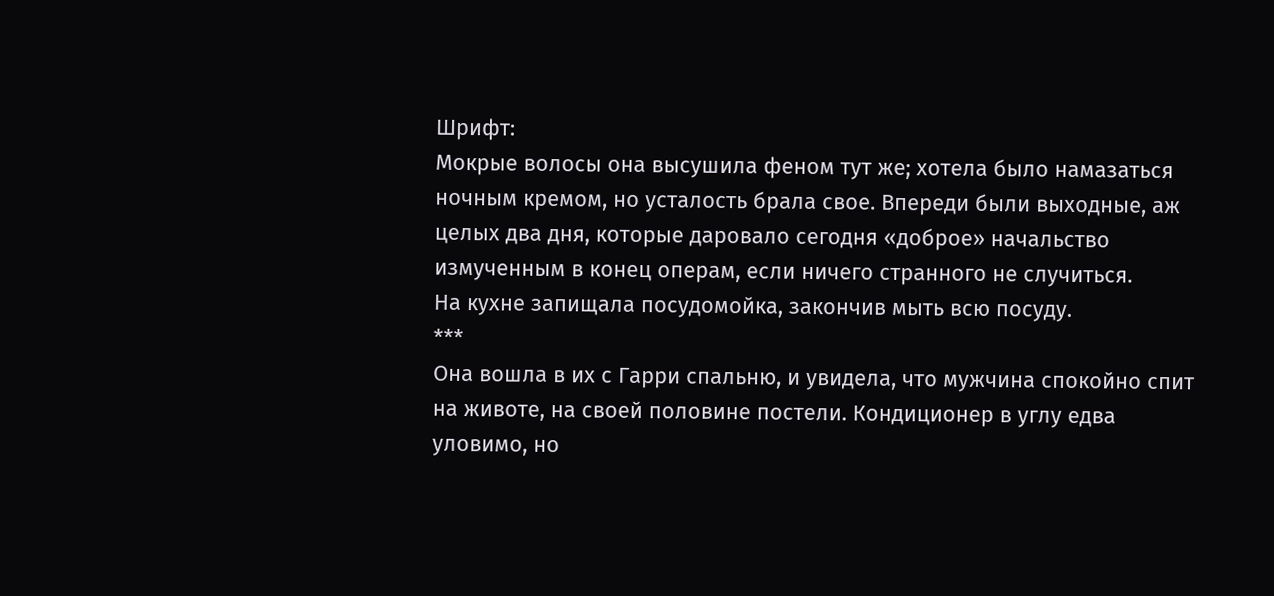Шрифт:
Мокрые волосы она высушила феном тут же; хотела было намазаться ночным кремом, но усталость брала свое. Впереди были выходные, аж целых два дня, которые даровало сегодня «доброе» начальство измученным в конец операм, если ничего странного не случиться.
На кухне запищала посудомойка, закончив мыть всю посуду.
***
Она вошла в их с Гарри спальню, и увидела, что мужчина спокойно спит на животе, на своей половине постели. Кондиционер в углу едва уловимо, но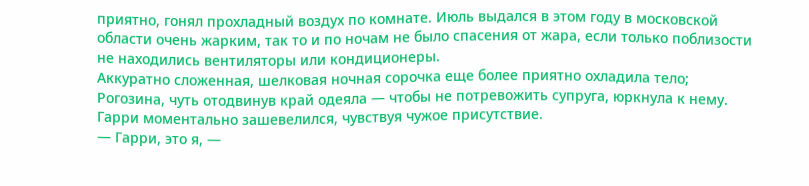приятно, гонял прохладный воздух по комнате. Июль выдался в этом году в московской области очень жарким, так то и по ночам не было спасения от жара, если только поблизости не находились вентиляторы или кондиционеры.
Аккуратно сложенная, шелковая ночная сорочка еще более приятно охладила тело; Рогозина, чуть отодвинув край одеяла — чтобы не потревожить супруга, юркнула к нему.
Гарри моментально зашевелился, чувствуя чужое присутствие.
— Гарри, это я, —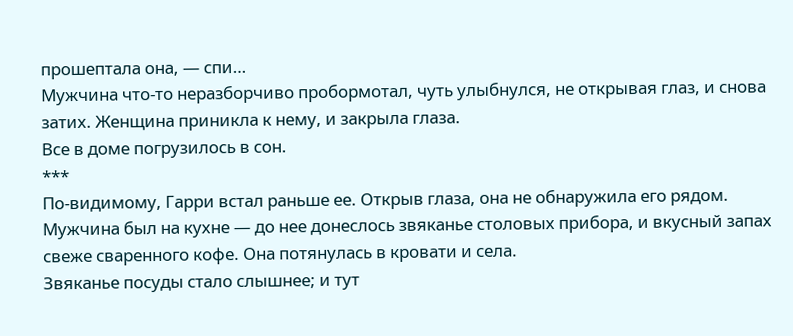прошептала она, — спи…
Мужчина что-то неразборчиво пробормотал, чуть улыбнулся, не открывая глаз, и снова затих. Женщина приникла к нему, и закрыла глаза.
Все в доме погрузилось в сон.
***
По-видимому, Гарри встал раньше ее. Открыв глаза, она не обнаружила его рядом. Мужчина был на кухне — до нее донеслось звяканье столовых прибора, и вкусный запах свеже сваренного кофе. Она потянулась в кровати и села.
Звяканье посуды стало слышнее; и тут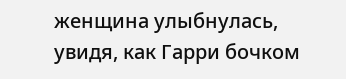женщина улыбнулась, увидя, как Гарри бочком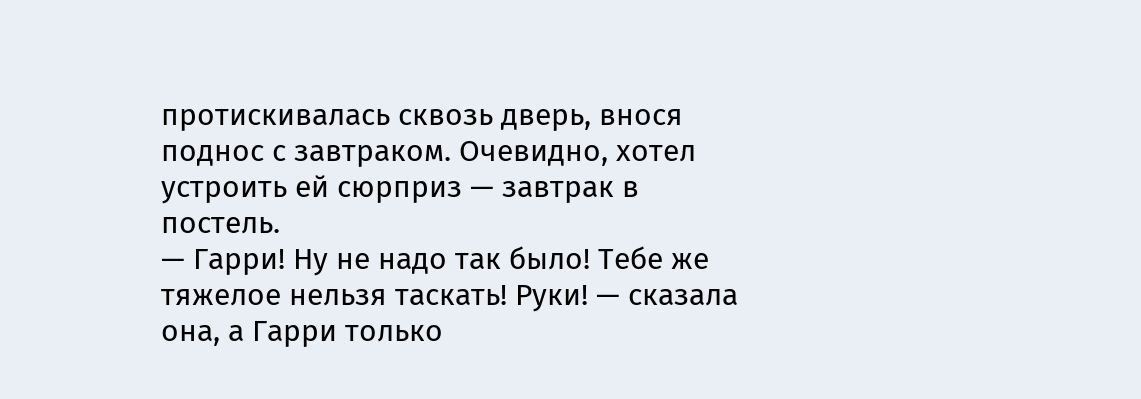протискивалась сквозь дверь, внося поднос с завтраком. Очевидно, хотел устроить ей сюрприз — завтрак в постель.
— Гарри! Ну не надо так было! Тебе же тяжелое нельзя таскать! Руки! — сказала она, а Гарри только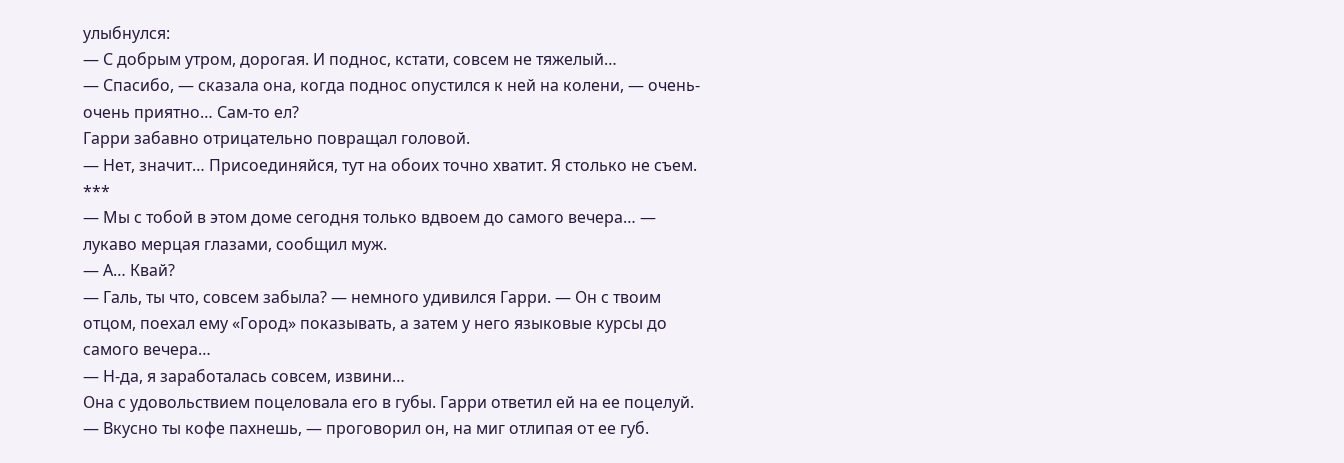улыбнулся:
— С добрым утром, дорогая. И поднос, кстати, совсем не тяжелый…
— Спасибо, — сказала она, когда поднос опустился к ней на колени, — очень-очень приятно… Сам-то ел?
Гарри забавно отрицательно повращал головой.
— Нет, значит… Присоединяйся, тут на обоих точно хватит. Я столько не съем.
***
— Мы с тобой в этом доме сегодня только вдвоем до самого вечера… — лукаво мерцая глазами, сообщил муж.
— А… Квай?
— Галь, ты что, совсем забыла? — немного удивился Гарри. — Он с твоим отцом, поехал ему «Город» показывать, а затем у него языковые курсы до самого вечера…
— Н-да, я заработалась совсем, извини…
Она с удовольствием поцеловала его в губы. Гарри ответил ей на ее поцелуй.
— Вкусно ты кофе пахнешь, — проговорил он, на миг отлипая от ее губ.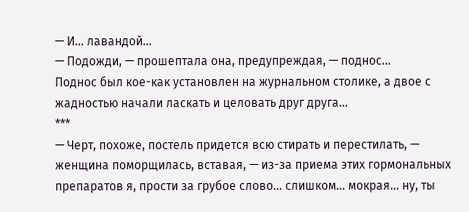— И… лавандой…
— Подожди, — прошептала она, предупреждая, — поднос…
Поднос был кое-как установлен на журнальном столике, а двое с жадностью начали ласкать и целовать друг друга…
***
— Черт, похоже, постель придется всю стирать и перестилать, — женщина поморщилась, вставая, — из-за приема этих гормональных препаратов я, прости за грубое слово… слишком… мокрая… ну, ты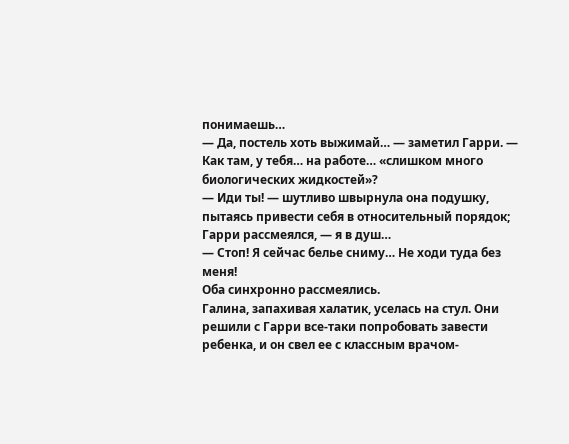понимаешь…
— Да, постель хоть выжимай… — заметил Гарри. — Как там, у тебя… на работе… «слишком много биологических жидкостей»?
— Иди ты! — шутливо швырнула она подушку, пытаясь привести себя в относительный порядок; Гарри рассмеялся, — я в душ…
— Стоп! Я сейчас белье сниму… Не ходи туда без меня!
Оба синхронно рассмеялись.
Галина, запахивая халатик, уселась на стул. Они решили с Гарри все-таки попробовать завести ребенка, и он свел ее с классным врачом-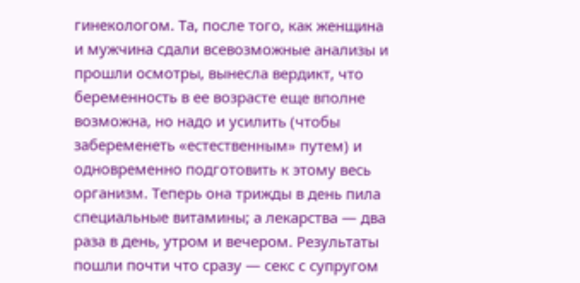гинекологом. Та, после того, как женщина и мужчина сдали всевозможные анализы и прошли осмотры, вынесла вердикт, что беременность в ее возрасте еще вполне возможна, но надо и усилить (чтобы забеременеть «естественным» путем) и одновременно подготовить к этому весь организм. Теперь она трижды в день пила специальные витамины; а лекарства — два раза в день, утром и вечером. Результаты пошли почти что сразу — секс с супругом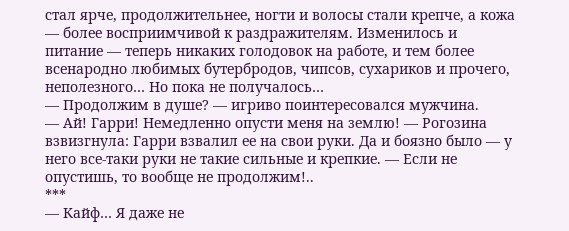стал ярче, продолжительнее, ногти и волосы стали крепче, а кожа — более восприимчивой к раздражителям. Изменилось и питание — теперь никаких голодовок на работе, и тем более всенародно любимых бутербродов, чипсов, сухариков и прочего, неполезного… Но пока не получалось…
— Продолжим в душе? — игриво поинтересовался мужчина.
— Ай! Гарри! Немедленно опусти меня на землю! — Рогозина взвизгнула: Гарри взвалил ее на свои руки. Да и боязно было — у него все-таки руки не такие сильные и крепкие. — Если не опустишь, то вообще не продолжим!..
***
— Кайф… Я даже не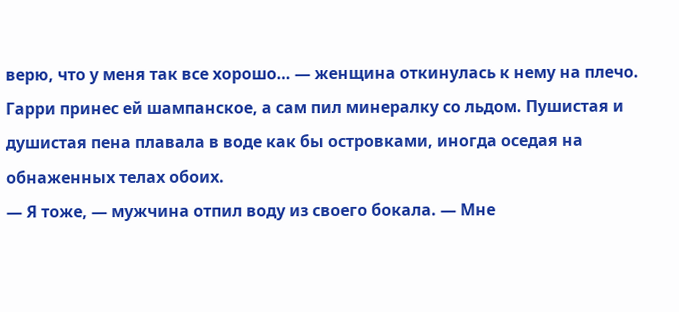верю, что у меня так все хорошо… — женщина откинулась к нему на плечо. Гарри принес ей шампанское, а сам пил минералку со льдом. Пушистая и душистая пена плавала в воде как бы островками, иногда оседая на обнаженных телах обоих.
— Я тоже, — мужчина отпил воду из своего бокала. — Мне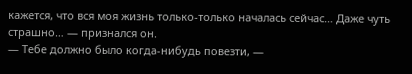кажется, что вся моя жизнь только-только началась сейчас… Даже чуть страшно… — признался он.
— Тебе должно было когда-нибудь повезти, —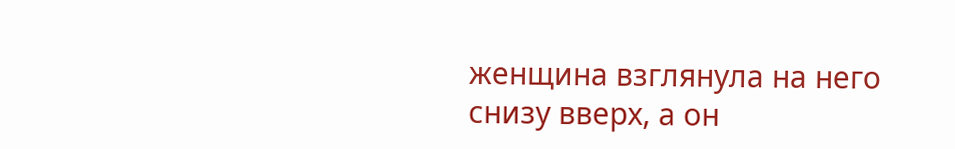женщина взглянула на него снизу вверх, а он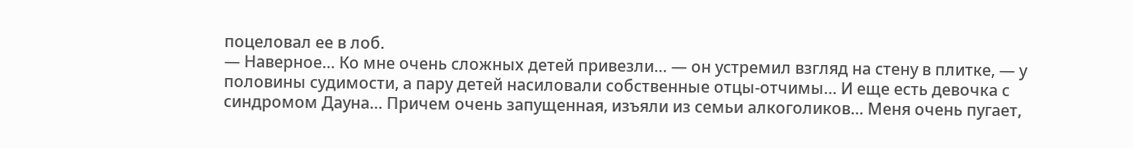поцеловал ее в лоб.
— Наверное… Ко мне очень сложных детей привезли… — он устремил взгляд на стену в плитке, — у половины судимости, а пару детей насиловали собственные отцы-отчимы… И еще есть девочка с синдромом Дауна… Причем очень запущенная, изъяли из семьи алкоголиков… Меня очень пугает,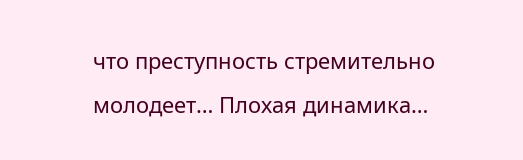что преступность стремительно молодеет… Плохая динамика…